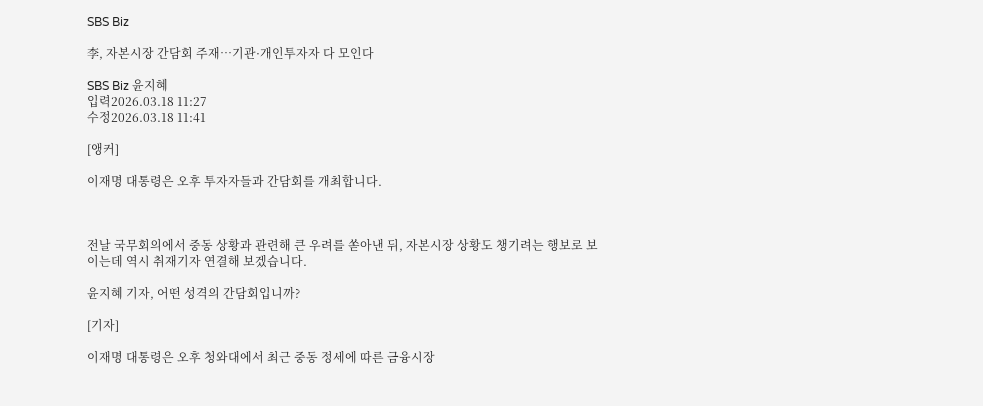SBS Biz

李, 자본시장 간담회 주재…기관·개인투자자 다 모인다

SBS Biz 윤지혜
입력2026.03.18 11:27
수정2026.03.18 11:41

[앵커]

이재명 대통령은 오후 투자자들과 간담회를 개최합니다.



전날 국무회의에서 중동 상황과 관련해 큰 우려를 쏟아낸 뒤, 자본시장 상황도 챙기려는 행보로 보이는데 역시 취재기자 연결해 보겠습니다.

윤지혜 기자, 어떤 성격의 간담회입니까?

[기자]

이재명 대통령은 오후 청와대에서 최근 중동 정세에 따른 금융시장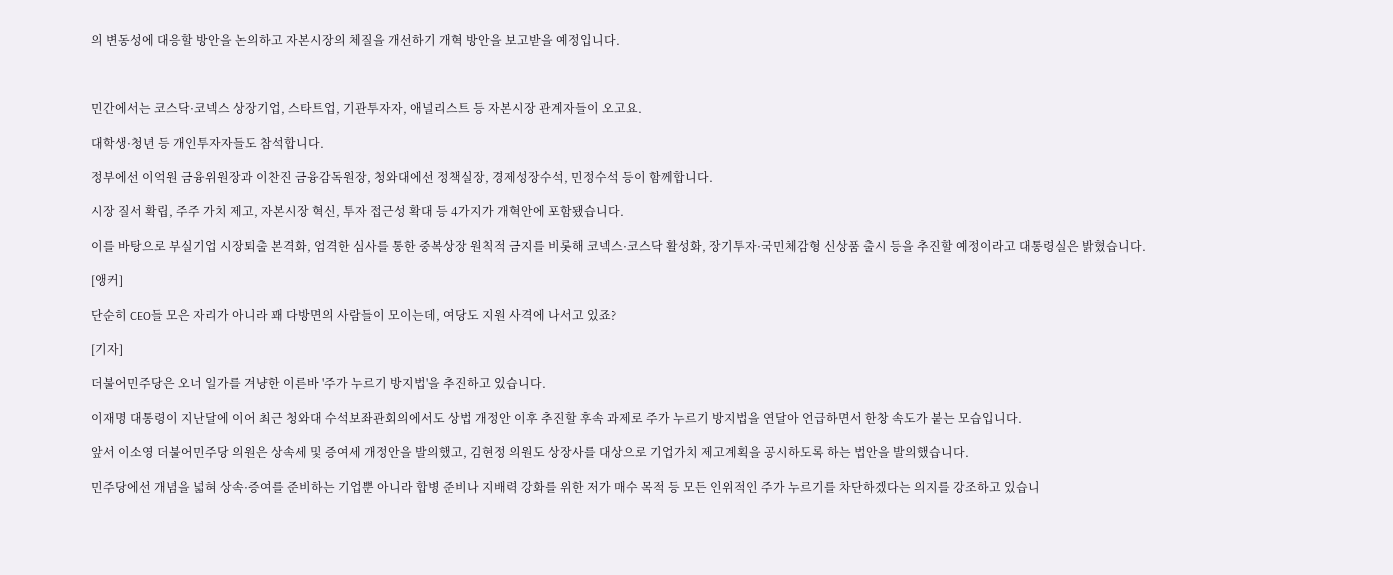의 변동성에 대응할 방안을 논의하고 자본시장의 체질을 개선하기 개혁 방안을 보고받을 예정입니다.



민간에서는 코스닥·코넥스 상장기업, 스타트업, 기관투자자, 애널리스트 등 자본시장 관계자들이 오고요.

대학생·청년 등 개인투자자들도 참석합니다.

정부에선 이억원 금융위원장과 이찬진 금융감독원장, 청와대에선 정책실장, 경제성장수석, 민정수석 등이 함께합니다.

시장 질서 확립, 주주 가치 제고, 자본시장 혁신, 투자 접근성 확대 등 4가지가 개혁안에 포함됐습니다.

이를 바탕으로 부실기업 시장퇴출 본격화, 엄격한 심사를 통한 중복상장 원칙적 금지를 비롯해 코넥스·코스닥 활성화, 장기투자·국민체감형 신상품 출시 등을 추진할 예정이라고 대통령실은 밝혔습니다.

[앵커]

단순히 CEO들 모은 자리가 아니라 꽤 다방면의 사람들이 모이는데, 여당도 지원 사격에 나서고 있죠?

[기자]

더불어민주당은 오너 일가를 겨냥한 이른바 '주가 누르기 방지법'을 추진하고 있습니다.

이재명 대통령이 지난달에 이어 최근 청와대 수석보좌관회의에서도 상법 개정안 이후 추진할 후속 과제로 주가 누르기 방지법을 연달아 언급하면서 한창 속도가 붙는 모습입니다.

앞서 이소영 더불어민주당 의원은 상속세 및 증여세 개정안을 발의했고, 김현정 의원도 상장사를 대상으로 기업가치 제고계획을 공시하도록 하는 법안을 발의했습니다.

민주당에선 개념을 넓혀 상속·증여를 준비하는 기업뿐 아니라 합병 준비나 지배력 강화를 위한 저가 매수 목적 등 모든 인위적인 주가 누르기를 차단하겠다는 의지를 강조하고 있습니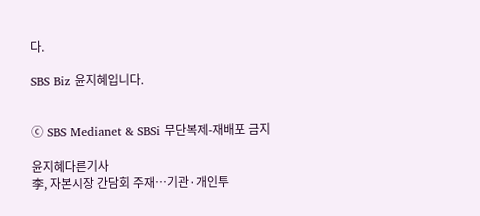다.

SBS Biz 윤지혜입니다.


ⓒ SBS Medianet & SBSi 무단복제-재배포 금지

윤지혜다른기사
李, 자본시장 간담회 주재…기관·개인투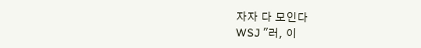자자 다 모인다
WSJ "러, 이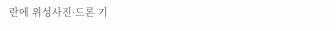란에 위성사진·드론 기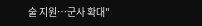술 지원…군사 확대"